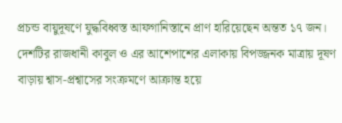প্রচন্ড বায়ুদূষণে যুদ্ধবিধ্বস্ত আফগানিস্তানে প্রাণ হারিয়েছেন অন্তত ১৭ জন। দেশটির রাজধানী কাবুল ও এর আশেপাশের এলাকায় বিপজ্জনক মাত্রায় দূষণ বাড়ায় শ্বাস-প্রশ্বাসের সংক্রমণে আক্রান্ত হয়ে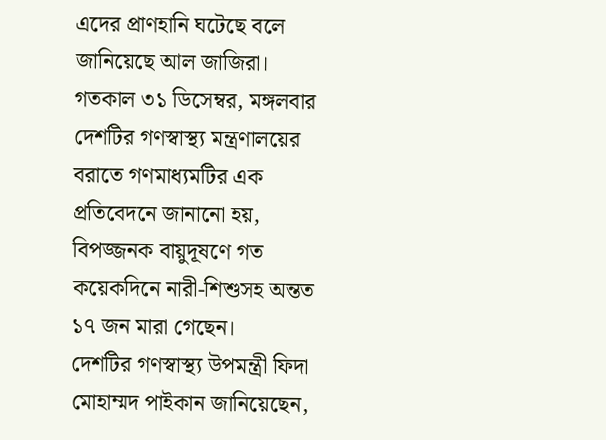এদের প্রাণহানি ঘটেছে বলে জানিয়েছে আল জাজিরা।
গতকাল ৩১ ডিসেম্বর, মঙ্গলবার দেশটির গণস্বাস্থ্য মন্ত্রণালয়ের বরাতে গণমাধ্যমটির এক প্রতিবেদনে জানানো হয়, বিপজ্জনক বায়ুদূষণে গত কয়েকদিনে নারী-শিশুসহ অন্তত ১৭ জন মারা গেছেন।
দেশটির গণস্বাস্থ্য উপমন্ত্রী ফিদা মোহাম্মদ পাইকান জানিয়েছেন,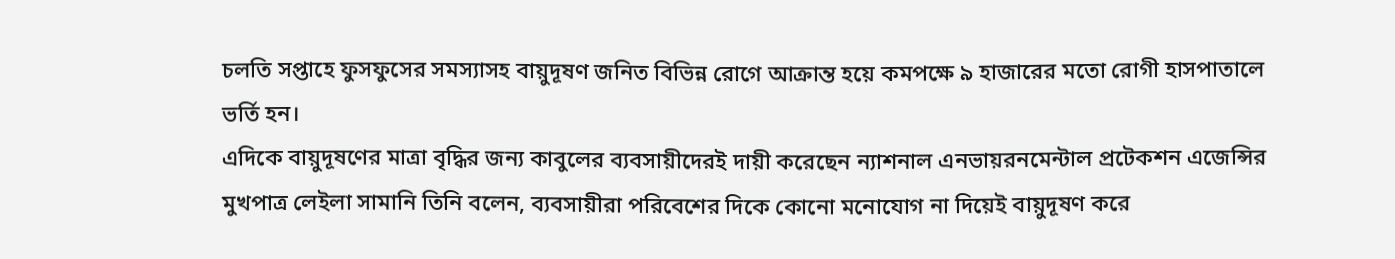চলতি সপ্তাহে ফুসফুসের সমস্যাসহ বায়ুদূষণ জনিত বিভিন্ন রোগে আক্রান্ত হয়ে কমপক্ষে ৯ হাজারের মতো রোগী হাসপাতালে ভর্তি হন।
এদিকে বায়ুদূষণের মাত্রা বৃদ্ধির জন্য কাবুলের ব্যবসায়ীদেরই দায়ী করেছেন ন্যাশনাল এনভায়রনমেন্টাল প্রটেকশন এজেন্সির মুখপাত্র লেইলা সামানি তিনি বলেন, ব্যবসায়ীরা পরিবেশের দিকে কোনো মনোযোগ না দিয়েই বায়ুদূষণ করে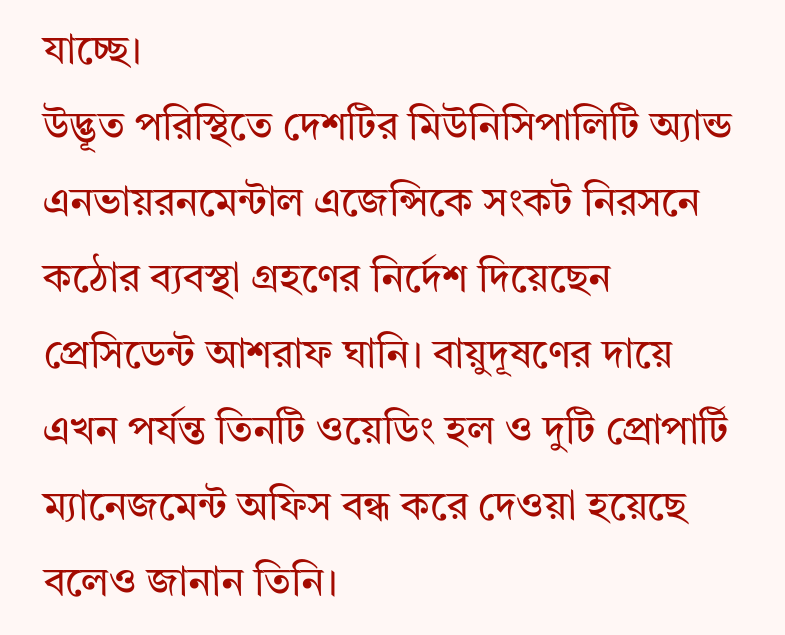যাচ্ছে।
উদ্ভূত পরিস্থিতে দেশটির মিউনিসিপালিটি অ্যান্ড এনভায়রনমেন্টাল এজেন্সিকে সংকট নিরসনে কঠোর ব্যবস্থা গ্রহণের নির্দেশ দিয়েছেন প্রেসিডেন্ট আশরাফ ঘানি। বায়ুদূষণের দায়ে এখন পর্যন্ত তিনটি ওয়েডিং হল ও দুটি প্রোপার্টি ম্যানেজমেন্ট অফিস বন্ধ করে দেওয়া হয়েছে বলেও জানান তিনি।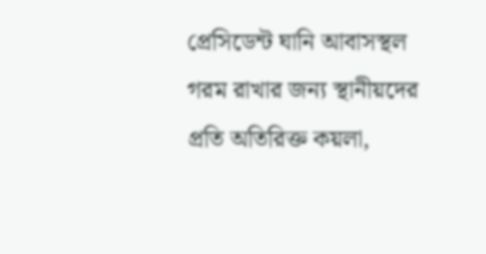প্রেসিডেন্ট ঘানি আবাসস্থল গরম রাখার জন্য স্থানীয়দের প্রতি অতিরিক্ত কয়লা,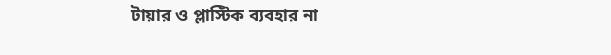টায়ার ও প্লাস্টিক ব্যবহার না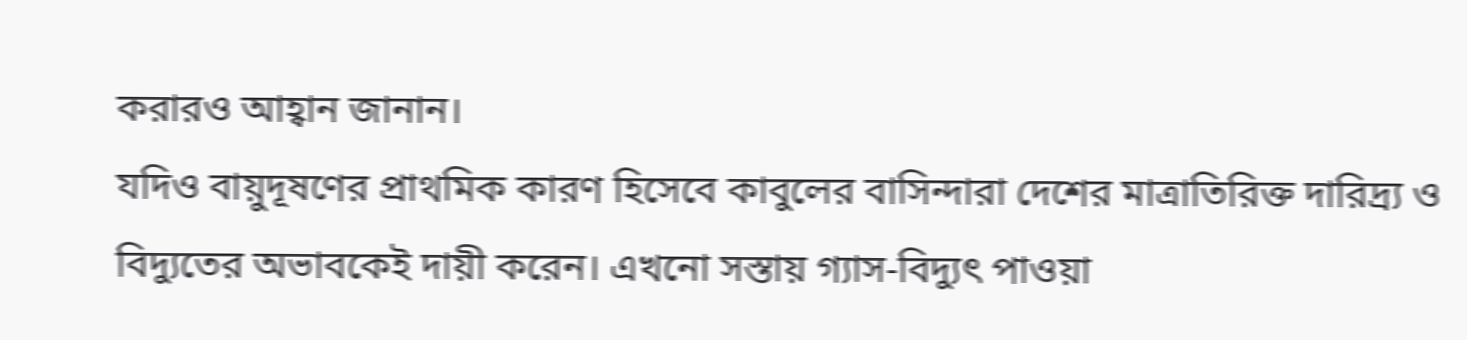করারও আহ্বান জানান।
যদিও বায়ুদূষণের প্রাথমিক কারণ হিসেবে কাবুলের বাসিন্দারা দেশের মাত্রাতিরিক্ত দারিদ্র্য ও বিদ্যুতের অভাবকেই দায়ী করেন। এখনো সস্তায় গ্যাস-বিদ্যুৎ পাওয়া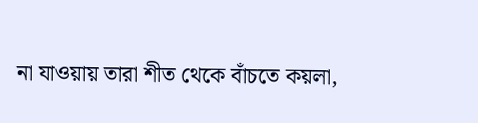না যাওয়ায় তারা শীত থেকে বাঁচতে কয়লা,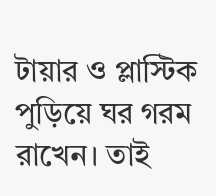টায়ার ও প্লাস্টিক পুড়িয়ে ঘর গরম রাখেন। তাই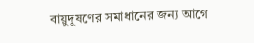বায়ুদূষণের সমাধানের জন্য আগে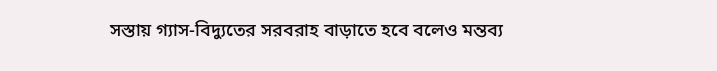সস্তায় গ্যাস-বিদ্যুতের সরবরাহ বাড়াতে হবে বলেও মন্তব্য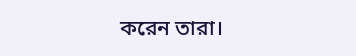করেন তারা।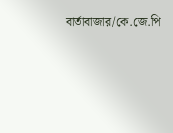বার্তাবাজার/কে.জে.পি